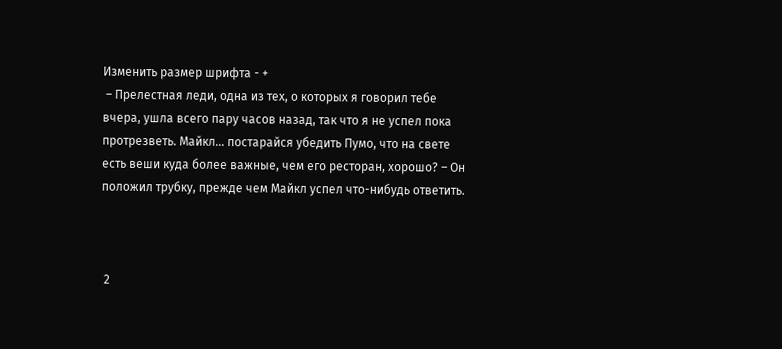Изменить размер шрифта - +
 – Прелестная леди, одна из тех, о которых я говорил тебе вчера, ушла всего пару часов назад, так что я не успел пока протрезветь. Майкл... постарайся убедить Пумо, что на свете есть веши куда более важные, чем его ресторан, хорошо? – Он положил трубку, прежде чем Майкл успел что-нибудь ответить.



 2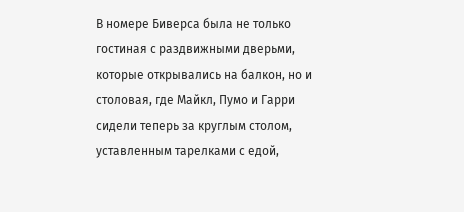В номере Биверса была не только гостиная с раздвижными дверьми, которые открывались на балкон, но и столовая, где Майкл, Пумо и Гарри сидели теперь за круглым столом, уставленным тарелками с едой,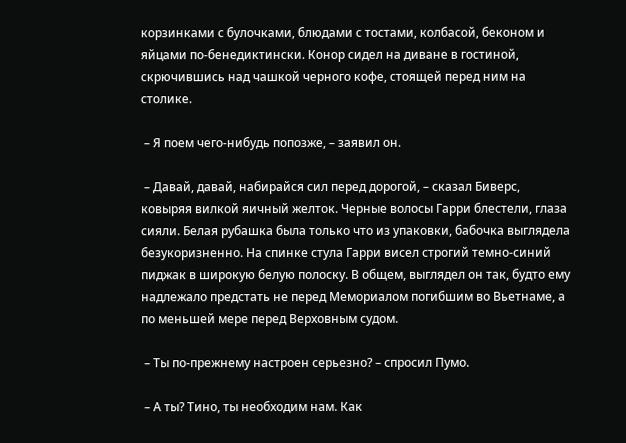корзинками с булочками, блюдами с тостами, колбасой, беконом и яйцами по-бенедиктински. Конор сидел на диване в гостиной, скрючившись над чашкой черного кофе, стоящей перед ним на столике.

 – Я поем чего-нибудь попозже, – заявил он.

 – Давай, давай, набирайся сил перед дорогой, – сказал Биверс, ковыряя вилкой яичный желток. Черные волосы Гарри блестели, глаза сияли. Белая рубашка была только что из упаковки, бабочка выглядела безукоризненно. На спинке стула Гарри висел строгий темно-синий пиджак в широкую белую полоску. В общем, выглядел он так, будто ему надлежало предстать не перед Мемориалом погибшим во Вьетнаме, а по меньшей мере перед Верховным судом.

 – Ты по-прежнему настроен серьезно? – спросил Пумо.

 – А ты? Тино, ты необходим нам. Как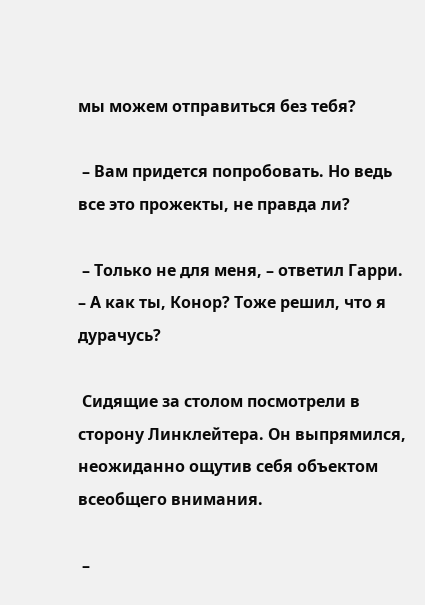мы можем отправиться без тебя?

 – Вам придется попробовать. Но ведь все это прожекты, не правда ли?

 – Только не для меня, – ответил Гарри. – А как ты, Конор? Тоже решил, что я дурачусь?

 Сидящие за столом посмотрели в сторону Линклейтера. Он выпрямился, неожиданно ощутив себя объектом всеобщего внимания.

 –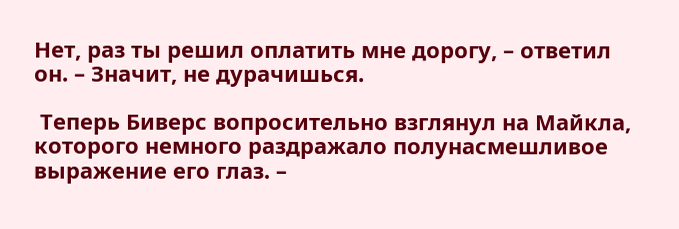Нет, раз ты решил оплатить мне дорогу, – ответил он. – Значит, не дурачишься.

 Теперь Биверс вопросительно взглянул на Майкла, которого немного раздражало полунасмешливое выражение его глаз. –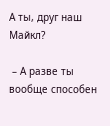А ты, друг наш Майкл?

 – А разве ты вообще способен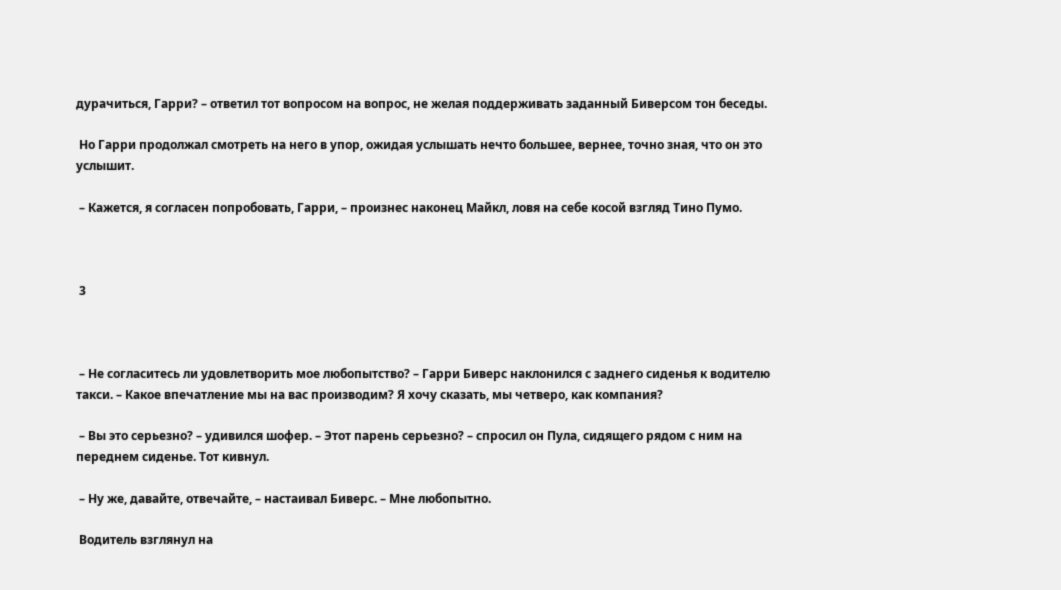дурачиться, Гарри? – ответил тот вопросом на вопрос, не желая поддерживать заданный Биверсом тон беседы.

 Но Гарри продолжал смотреть на него в упор, ожидая услышать нечто большее, вернее, точно зная, что он это услышит.

 – Кажется, я согласен попробовать, Гарри, – произнес наконец Майкл, ловя на себе косой взгляд Тино Пумо.



 3



 – Не согласитесь ли удовлетворить мое любопытство? – Гарри Биверс наклонился с заднего сиденья к водителю такси. – Какое впечатление мы на вас производим? Я хочу сказать, мы четверо, как компания?

 – Вы это серьезно? – удивился шофер. – Этот парень серьезно? – спросил он Пула, сидящего рядом с ним на переднем сиденье. Тот кивнул.

 – Ну же, давайте, отвечайте, – настаивал Биверс. – Мне любопытно.

 Водитель взглянул на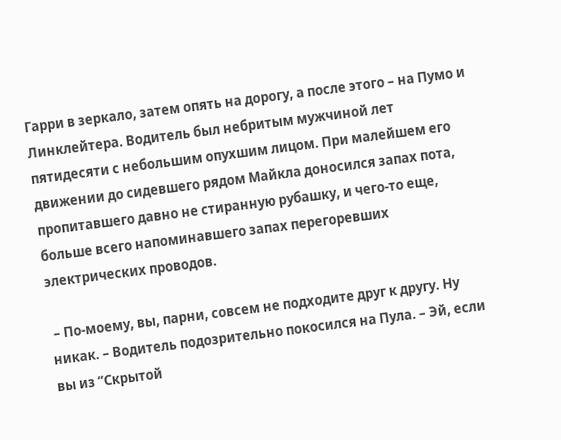Гарри в зеркало, затем опять на дорогу, а после этого – на Пумо и Линклейтера. Водитель был небритым мужчиной лет пятидесяти с небольшим опухшим лицом. При малейшем его движении до сидевшего рядом Майкла доносился запах пота, пропитавшего давно не стиранную рубашку, и чего-то еще, больше всего напоминавшего запах перегоревших электрических проводов.

 – По-моему, вы, парни, совсем не подходите друг к другу. Ну никак. – Водитель подозрительно покосился на Пула. – Эй, если вы из “Скрытой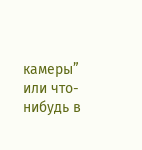камеры” или что-нибудь в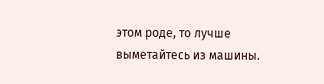этом роде, то лучше выметайтесь из машины.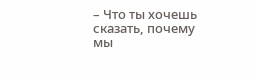– Что ты хочешь сказать, почему мы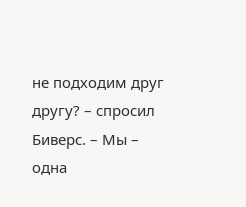не подходим друг другу? – спросил Биверс. – Мы – одна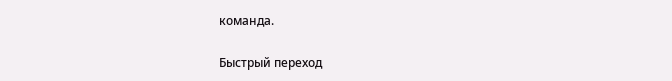команда.

Быстрый переход